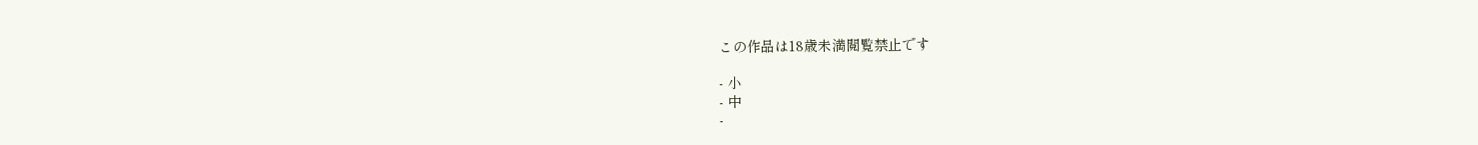この作品は18歳未満閲覧禁止です

- 小
- 中
-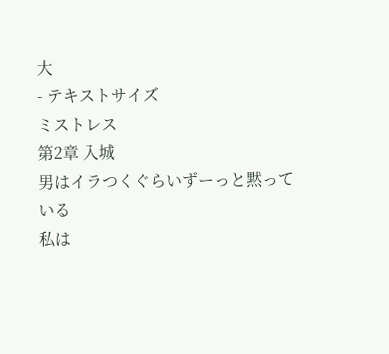大
- テキストサイズ
ミストレス
第2章 入城
男はイラつくぐらいずーっと黙っている
私は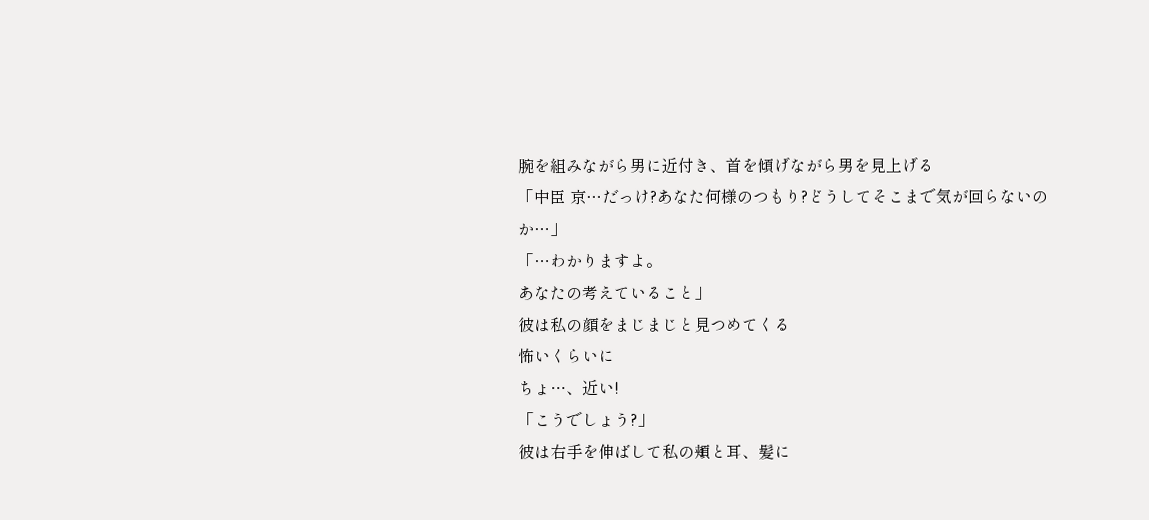腕を組みながら男に近付き、首を傾げながら男を見上げる
「中臣 京…だっけ?あなた何様のつもり?どうしてそこまで気が回らないのか…」
「…わかりますよ。
あなたの考えていること」
彼は私の顔をまじまじと見つめてくる
怖いくらいに
ちょ…、近い!
「こうでしょう?」
彼は右手を伸ばして私の頬と耳、髪に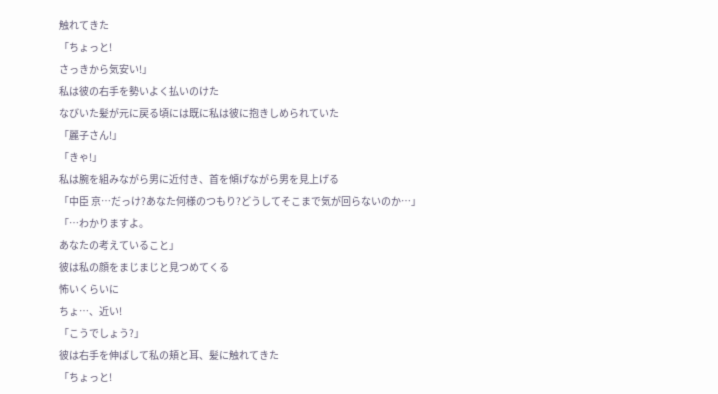触れてきた
「ちょっと!
さっきから気安い!」
私は彼の右手を勢いよく払いのけた
なびいた髪が元に戻る頃には既に私は彼に抱きしめられていた
「麗子さん!」
「きゃ!」
私は腕を組みながら男に近付き、首を傾げながら男を見上げる
「中臣 京…だっけ?あなた何様のつもり?どうしてそこまで気が回らないのか…」
「…わかりますよ。
あなたの考えていること」
彼は私の顔をまじまじと見つめてくる
怖いくらいに
ちょ…、近い!
「こうでしょう?」
彼は右手を伸ばして私の頬と耳、髪に触れてきた
「ちょっと!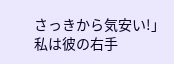さっきから気安い!」
私は彼の右手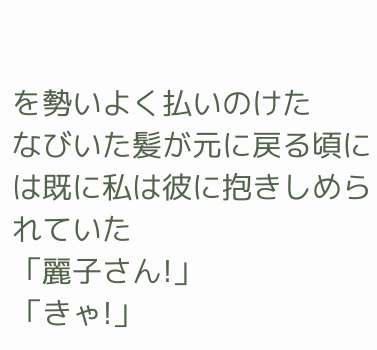を勢いよく払いのけた
なびいた髪が元に戻る頃には既に私は彼に抱きしめられていた
「麗子さん!」
「きゃ!」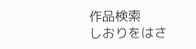作品検索
しおりをはさ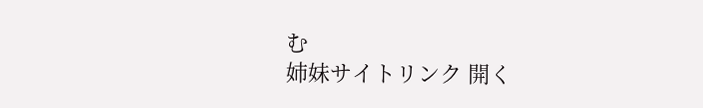む
姉妹サイトリンク 開く